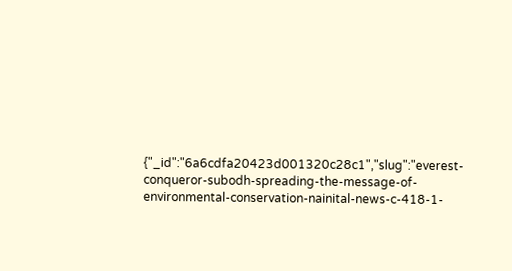{"_id":"6a6cdfa20423d001320c28c1","slug":"everest-conqueror-subodh-spreading-the-message-of-environmental-conservation-nainital-news-c-418-1-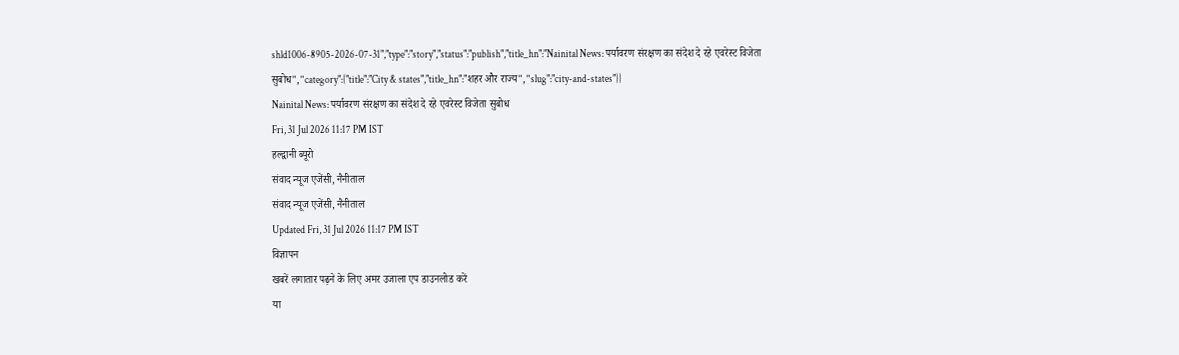shld1006-8905-2026-07-31","type":"story","status":"publish","title_hn":"Nainital News: पर्यावरण संरक्षण का संदेश दे रहे एवरेस्ट विजेता सुबोध","category":{"title":"City & states","title_hn":"शहर और राज्य","slug":"city-and-states"}}
Nainital News: पर्यावरण संरक्षण का संदेश दे रहे एवरेस्ट विजेता सुबोध
Fri, 31 Jul 2026 11:17 PM IST
हल्द्वानी ब्यूरो
संवाद न्यूज एजेंसी, नैनीताल
संवाद न्यूज एजेंसी, नैनीताल
Updated Fri, 31 Jul 2026 11:17 PM IST
विज्ञापन
खबरें लगातार पढ़ने के लिए अमर उजाला एप डाउनलोड करें
या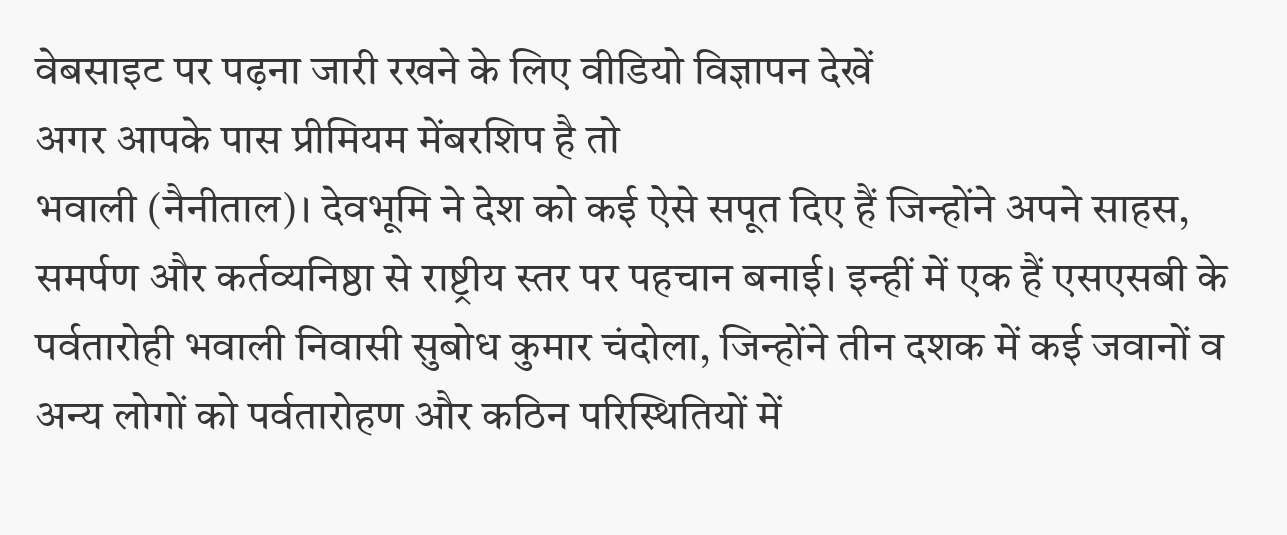वेबसाइट पर पढ़ना जारी रखने के लिए वीडियो विज्ञापन देखें
अगर आपके पास प्रीमियम मेंबरशिप है तो
भवाली (नैनीताल)। देवभूमि ने देश को कई ऐसे सपूत दिए हैं जिन्होंने अपने साहस, समर्पण और कर्तव्यनिष्ठा से राष्ट्रीय स्तर पर पहचान बनाई। इन्हीं में एक हैं एसएसबी के पर्वतारोही भवाली निवासी सुबोध कुमार चंदोला, जिन्होंने तीन दशक में कई जवानों व अन्य लोगों को पर्वतारोहण और कठिन परिस्थितियों में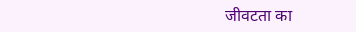जीवटता का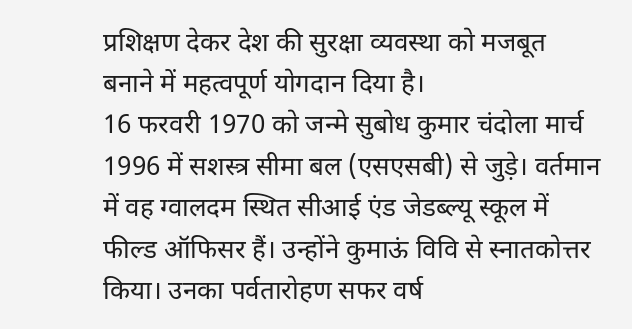प्रशिक्षण देकर देश की सुरक्षा व्यवस्था को मजबूत बनाने में महत्वपूर्ण योगदान दिया है।
16 फरवरी 1970 को जन्मे सुबोध कुमार चंदोला मार्च 1996 में सशस्त्र सीमा बल (एसएसबी) से जुड़े। वर्तमान में वह ग्वालदम स्थित सीआई एंड जेडब्ल्यू स्कूल में फील्ड ऑफिसर हैं। उन्होंने कुमाऊं विवि से स्नातकोत्तर किया। उनका पर्वतारोहण सफर वर्ष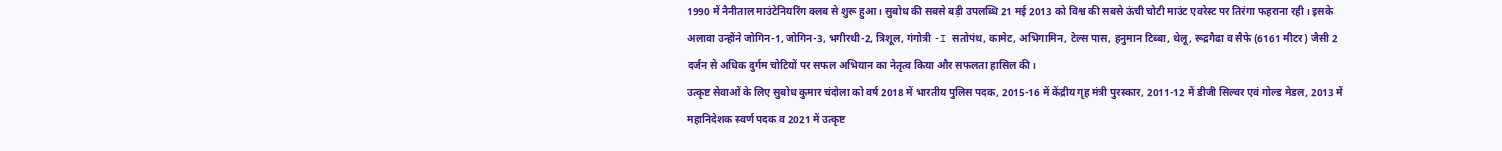1990 में नैनीताल माउंटेनियरिंग क्लब से शुरू हुआ। सुबोध की सबसे बड़ी उपलब्धि 21 मई 2013 को विश्व की सबसे ऊंची चोटी माउंट एवरेस्ट पर तिरंगा फहराना रही। इसके अलावा उन्होंने जोगिन-1, जोगिन-3, भगीरथी-2, त्रिशूल, गंगोत्री -I सतोपंथ, कामेट, अभिगामिन, टेल्स पास, हनुमान टिब्बा, थेलू, रूद्रगैढा व सैफे (6161 मीटर) जैसी 2 दर्जन से अधिक दुर्गम चोटियों पर सफल अभियान का नेतृत्व किया और सफलता हासिल की।
उत्कृष्ट सेवाओं के लिए सुबोध कुमार चंदोला को वर्ष 2018 में भारतीय पुलिस पदक, 2015-16 में केंद्रीय गृह मंत्री पुरस्कार, 2011-12 में डीजी सिल्वर एवं गोल्ड मेडल, 2013 में महानिदेशक स्वर्ण पदक व 2021 में उत्कृष्ट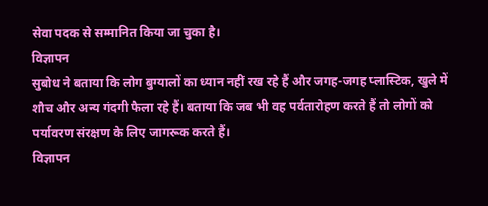सेवा पदक से सम्मानित किया जा चुका है।
विज्ञापन
सुबोध ने बताया कि लोग बुग्यालों का ध्यान नहीं रख रहे हैं और जगह-जगह प्लास्टिक, खुले में शौच और अन्य गंदगी फैला रहे हैं। बताया कि जब भी वह पर्वतारोहण करते हैं तो लोगों को पर्यावरण संरक्षण के लिए जागरूक करते हैं।
विज्ञापन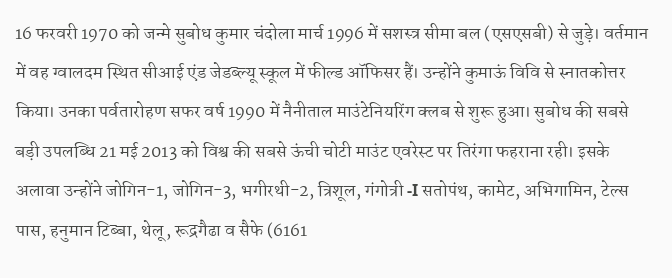16 फरवरी 1970 को जन्मे सुबोध कुमार चंदोला मार्च 1996 में सशस्त्र सीमा बल (एसएसबी) से जुड़े। वर्तमान में वह ग्वालदम स्थित सीआई एंड जेडब्ल्यू स्कूल में फील्ड ऑफिसर हैं। उन्होंने कुमाऊं विवि से स्नातकोत्तर किया। उनका पर्वतारोहण सफर वर्ष 1990 में नैनीताल माउंटेनियरिंग क्लब से शुरू हुआ। सुबोध की सबसे बड़ी उपलब्धि 21 मई 2013 को विश्व की सबसे ऊंची चोटी माउंट एवरेस्ट पर तिरंगा फहराना रही। इसके अलावा उन्होंने जोगिन-1, जोगिन-3, भगीरथी-2, त्रिशूल, गंगोत्री -I सतोपंथ, कामेट, अभिगामिन, टेल्स पास, हनुमान टिब्बा, थेलू, रूद्रगैढा व सैफे (6161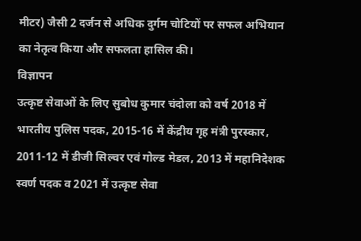मीटर) जैसी 2 दर्जन से अधिक दुर्गम चोटियों पर सफल अभियान का नेतृत्व किया और सफलता हासिल की।
विज्ञापन
उत्कृष्ट सेवाओं के लिए सुबोध कुमार चंदोला को वर्ष 2018 में भारतीय पुलिस पदक, 2015-16 में केंद्रीय गृह मंत्री पुरस्कार, 2011-12 में डीजी सिल्वर एवं गोल्ड मेडल, 2013 में महानिदेशक स्वर्ण पदक व 2021 में उत्कृष्ट सेवा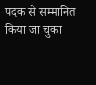पदक से सम्मानित किया जा चुका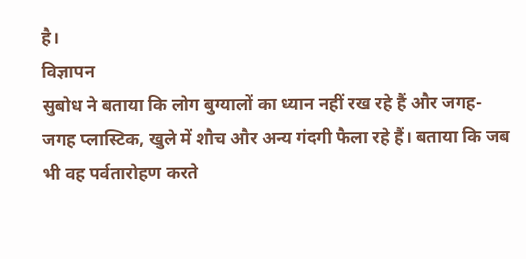है।
विज्ञापन
सुबोध ने बताया कि लोग बुग्यालों का ध्यान नहीं रख रहे हैं और जगह-जगह प्लास्टिक, खुले में शौच और अन्य गंदगी फैला रहे हैं। बताया कि जब भी वह पर्वतारोहण करते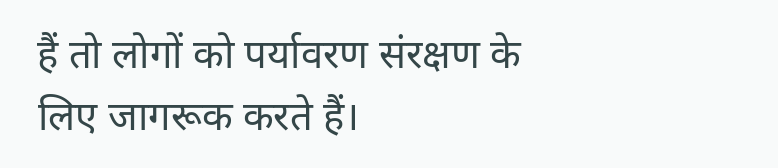हैं तो लोगों को पर्यावरण संरक्षण के लिए जागरूक करते हैं।